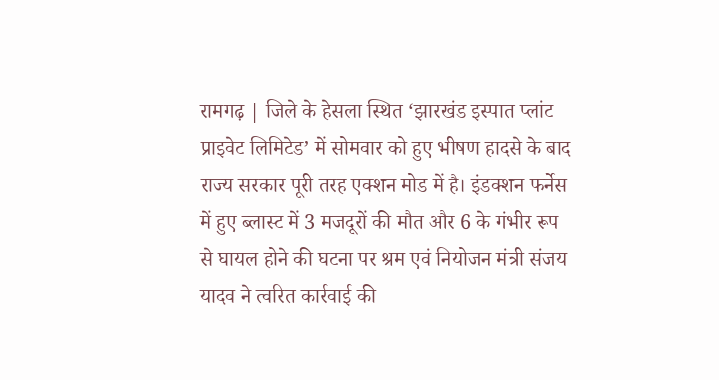रामगढ़ | जिले के हेसला स्थित ‘झारखंड इस्पात प्लांट प्राइवेट लिमिटेड’ में सोमवार को हुए भीषण हादसे के बाद राज्य सरकार पूरी तरह एक्शन मोड में है। इंडक्शन फर्नेस में हुए ब्लास्ट में 3 मजदूरों की मौत और 6 के गंभीर रूप से घायल होने की घटना पर श्रम एवं नियोजन मंत्री संजय यादव ने त्वरित कार्रवाई की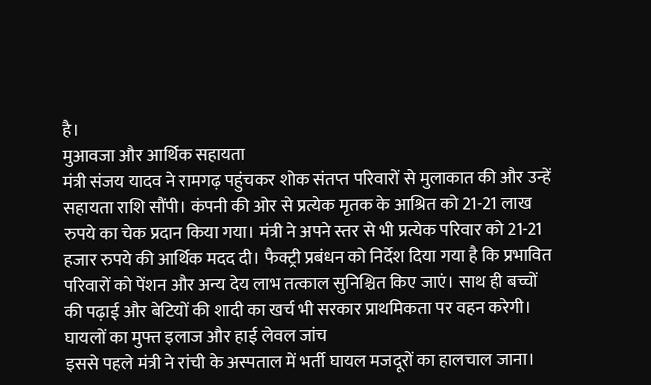है।
मुआवजा और आर्थिक सहायता
मंत्री संजय यादव ने रामगढ़ पहुंचकर शोक संतप्त परिवारों से मुलाकात की और उन्हें सहायता राशि सौंपी। कंपनी की ओर से प्रत्येक मृतक के आश्रित को 21-21 लाख रुपये का चेक प्रदान किया गया। मंत्री ने अपने स्तर से भी प्रत्येक परिवार को 21-21 हजार रुपये की आर्थिक मदद दी। फैक्ट्री प्रबंधन को निर्देश दिया गया है कि प्रभावित परिवारों को पेंशन और अन्य देय लाभ तत्काल सुनिश्चित किए जाएं। साथ ही बच्चों की पढ़ाई और बेटियों की शादी का खर्च भी सरकार प्राथमिकता पर वहन करेगी।
घायलों का मुफ्त इलाज और हाई लेवल जांच
इससे पहले मंत्री ने रांची के अस्पताल में भर्ती घायल मजदूरों का हालचाल जाना।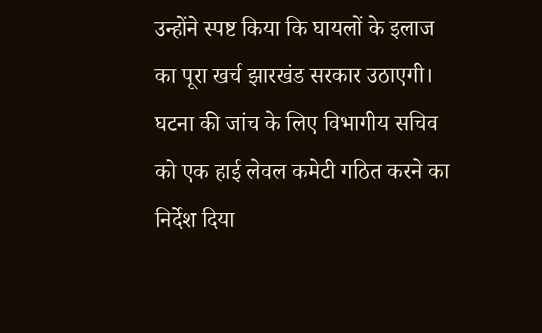उन्होंने स्पष्ट किया कि घायलों के इलाज का पूरा खर्च झारखंड सरकार उठाएगी। घटना की जांच के लिए विभागीय सचिव को एक हाई लेवल कमेटी गठित करने का निर्देश दिया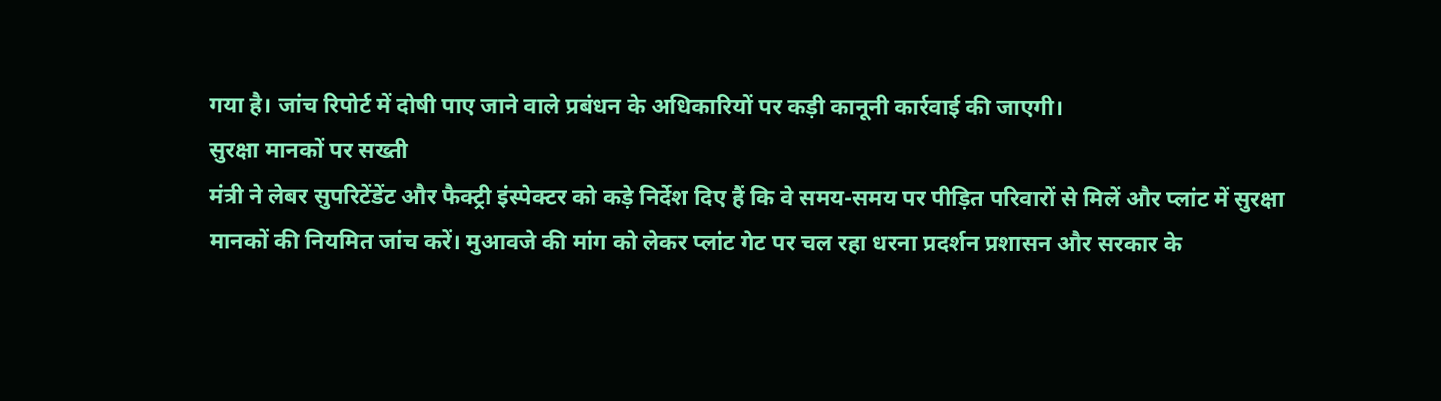गया है। जांच रिपोर्ट में दोषी पाए जाने वाले प्रबंधन के अधिकारियों पर कड़ी कानूनी कार्रवाई की जाएगी।
सुरक्षा मानकों पर सख्ती
मंत्री ने लेबर सुपरिटेंडेंट और फैक्ट्री इंस्पेक्टर को कड़े निर्देश दिए हैं कि वे समय-समय पर पीड़ित परिवारों से मिलें और प्लांट में सुरक्षा मानकों की नियमित जांच करें। मुआवजे की मांग को लेकर प्लांट गेट पर चल रहा धरना प्रदर्शन प्रशासन और सरकार के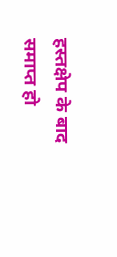हस्तक्षेप के बाद समाप्त हो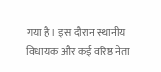गया है। इस दौरान स्थानीय विधायक और कई वरिष्ठ नेता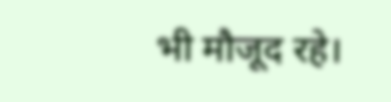भी मौजूद रहे।